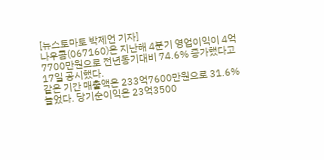[뉴스토마토 박제언 기자]
나우콤(067160)은 지난해 4분기 영업이익이 4억7700만원으로 전년동기대비 74.6% 증가했다고 17일 공시했다.
같은 기간 매출액은 233억7600만원으로 31.6% 늘었다. 당기순이익은 23억3500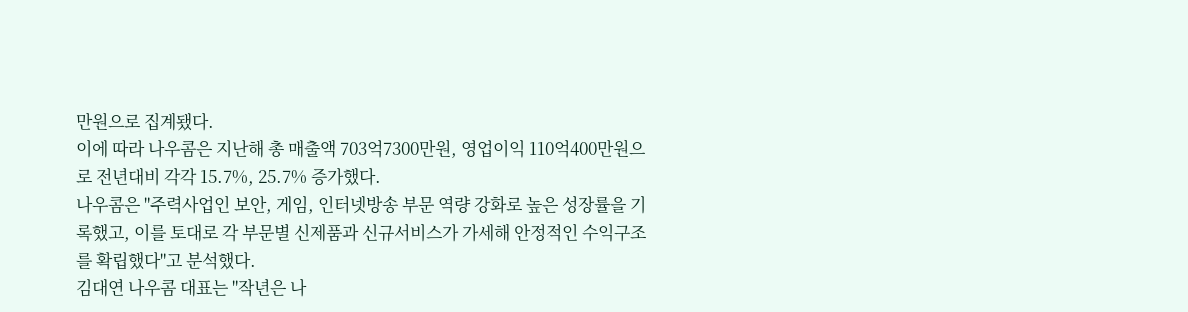만원으로 집계됐다.
이에 따라 나우콤은 지난해 총 매출액 703억7300만원, 영업이익 110억400만원으로 전년대비 각각 15.7%, 25.7% 증가했다.
나우콤은 "주력사업인 보안, 게임, 인터넷방송 부문 역량 강화로 높은 성장률을 기록했고, 이를 토대로 각 부문별 신제품과 신규서비스가 가세해 안정적인 수익구조를 확립했다"고 분석했다.
김대연 나우콤 대표는 "작년은 나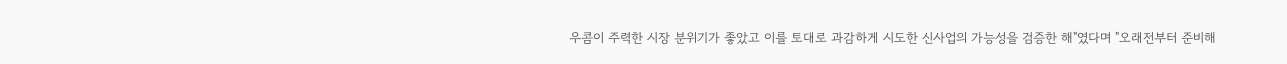우콤이 주력한 시장 분위기가 좋았고 이를 토대로 과감하게 시도한 신사업의 가능성을 검증한 해"였다며 "오래전부터 준비해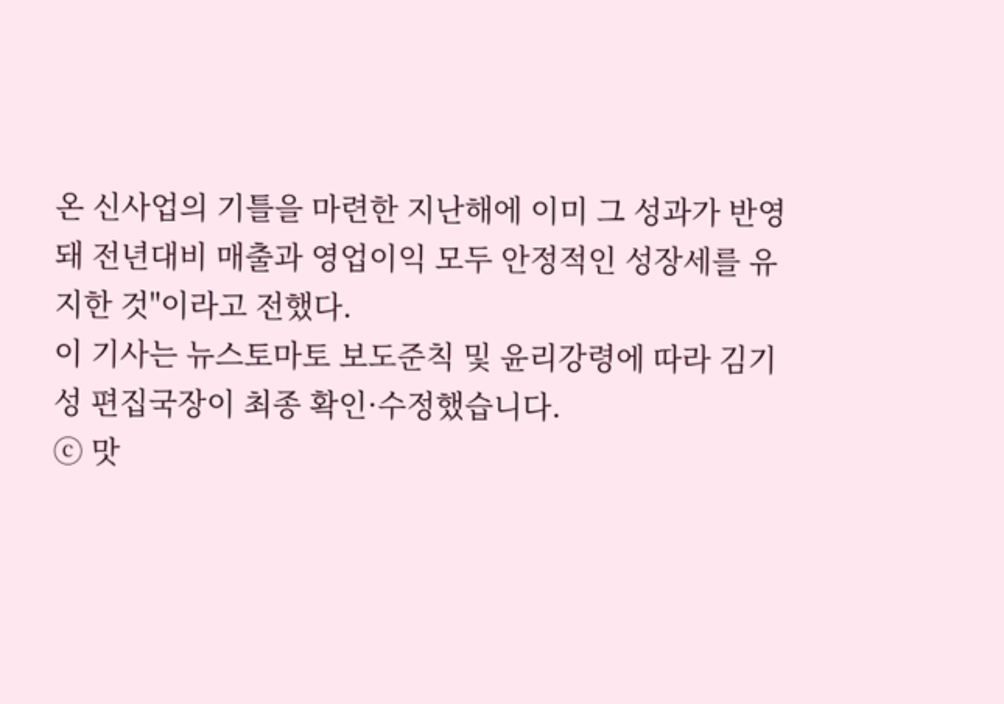온 신사업의 기틀을 마련한 지난해에 이미 그 성과가 반영돼 전년대비 매출과 영업이익 모두 안정적인 성장세를 유지한 것"이라고 전했다.
이 기사는 뉴스토마토 보도준칙 및 윤리강령에 따라 김기성 편집국장이 최종 확인·수정했습니다.
ⓒ 맛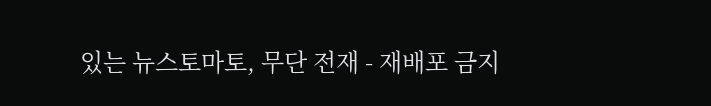있는 뉴스토마토, 무단 전재 - 재배포 금지